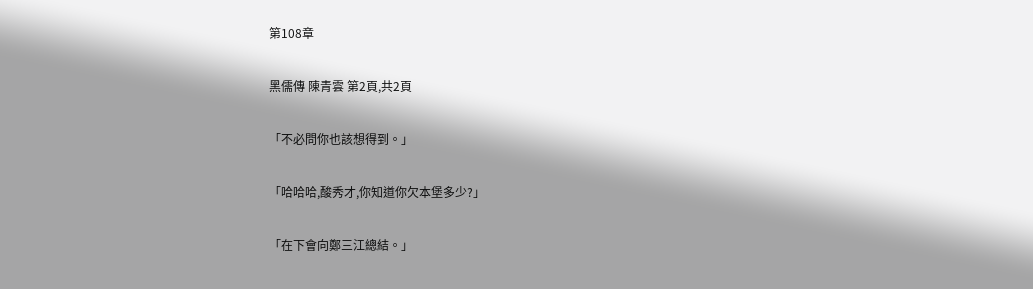第108章

黑儒傳 陳青雲 第2頁,共2頁

「不必問你也該想得到。」

「哈哈哈,酸秀才,你知道你欠本堡多少?」

「在下會向鄭三江總結。」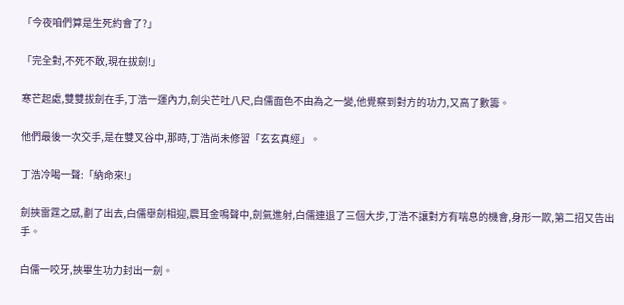「今夜咱們算是生死約會了?」

「完全對,不死不敢,現在拔劍!」

寒芒起處,雙雙拔劍在手,丁浩一運內力,劍尖芒吐八尺,白儒面色不由為之一變,他覺察到對方的功力,又高了數籌。

他們最後一次交手,是在雙叉谷中,那時,丁浩尚未修習「玄玄真經」。

丁浩冷喝一聲:「納命來!」

劍挾雷霆之感,劃了出去,白儒舉劍相迎,震耳金鳴聲中,劍氣進射,白儒連退了三個大步,丁浩不讓對方有喘息的機會,身形一欺,第二招又告出手。

白儒一咬牙,挾畢生功力封出一劍。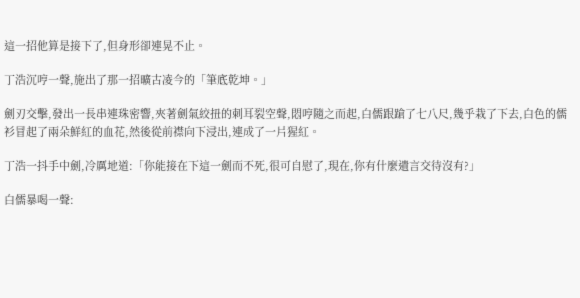這一招他算是接下了,但身形卻連晃不止。

丁浩沉哼一聲,施出了那一招曠古凌今的「筆底乾坤。」

劍刃交擊,發出一長串連珠密響,夾著劍氣絞扭的刺耳裂空聲,悶哼隨之而起,白儒跟蹌了七八尺,幾乎栽了下去,白色的儒衫冒起了兩朵鮮紅的血花,然後從前襟向下浸出,連成了一片猩紅。

丁浩一抖手中劍,冷厲地道:「你能接在下這一劍而不死,很可自慰了,現在,你有什麼遺言交待沒有?」

白儒暴喝一聲: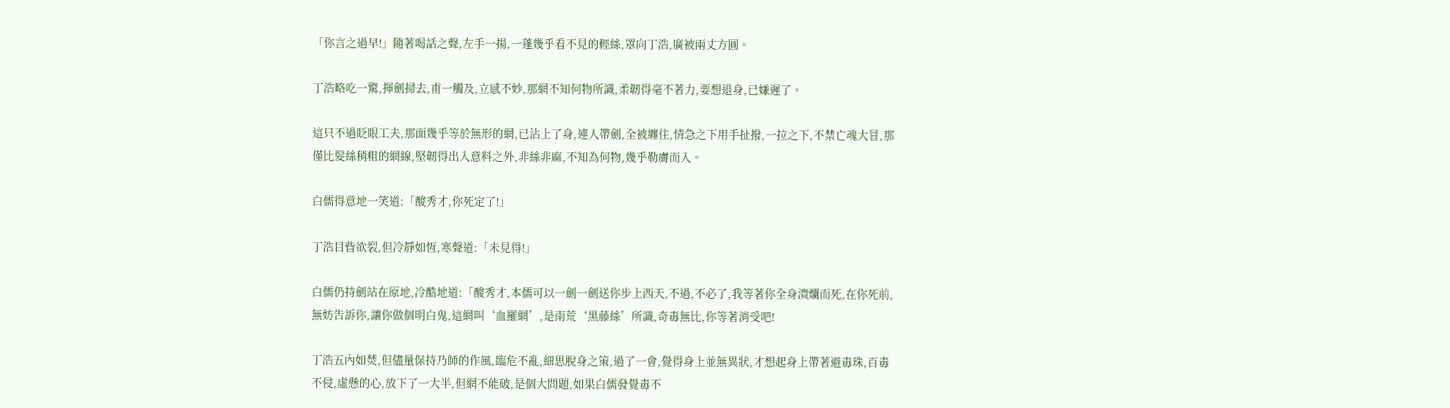「你言之過早!」隨著喝話之聲,左手一揚,一蓬幾乎看不見的輕絲,罩向丁浩,廣被兩丈方圓。

丁浩略吃一驚,揮劍掃去,甫一觸及,立感不妙,那網不知何物所識,柔韌得毫不著力,要想退身,已嫌遲了。

這只不過眨眼工夫,那面幾乎等於無形的網,已沾上了身,連人帶劍,全被纏住,情急之下用手扯撥,一拉之下,不禁亡魂大冒,那僅比髮絲稍粗的網線,堅韌得出入意料之外,非絲非麻,不知為何物,幾乎勒膚而入。

白儒得意地一笑道:「酸秀才,你死定了!」

丁浩目眥欲裂,但冷靜如恆,寒聲道:「未見得!」

白儒仍持劍站在原地,冷酷地道:「酸秀才,本儒可以一劍一劍送你步上西天,不過,不必了,我等著你全身潰爛而死,在你死前,無妨告訴你,讓你做個明白鬼,這網叫‘血羅網’,是南荒‘黑藤絲’所識,奇毒無比,你等著消受吧!

丁浩五內如焚,但儘量保持乃師的作風,臨危不亂,細思脫身之策,過了一會,覺得身上並無異狀,才想起身上帶著避毒珠,百毒不侵,虛懸的心,放下了一大半,但網不能破,是個大問題,如果白儒發覺毒不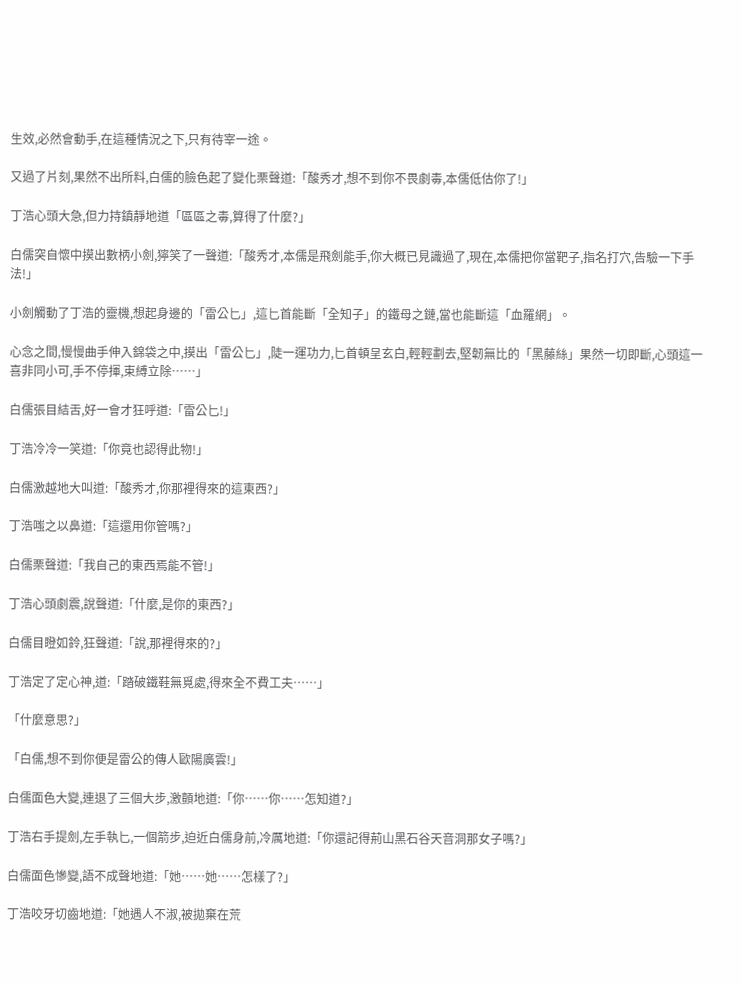生效,必然會動手,在這種情況之下,只有待宰一途。

又過了片刻,果然不出所料,白儒的臉色起了變化栗聲道:「酸秀才,想不到你不畏劇毒,本儒低估你了!」

丁浩心頭大急,但力持鎮靜地道「區區之毒,算得了什麼?」

白儒突自懷中摸出數柄小劍,獰笑了一聲道:「酸秀才,本儒是飛劍能手,你大概已見識過了,現在,本儒把你當靶子,指名打穴,告驗一下手法!」

小劍觸動了丁浩的靈機,想起身邊的「雷公匕」,這匕首能斷「全知子」的鐵母之鏈,當也能斷這「血羅網」。

心念之間,慢慢曲手伸入錦袋之中,摸出「雷公匕」,陡一運功力,匕首頓呈玄白,輕輕劃去,堅韌無比的「黑藤絲」果然一切即斷,心頭這一喜非同小可,手不停揮,束縛立除……」

白儒張目結舌,好一會才狂呼道:「雷公匕!」

丁浩冷冷一笑道:「你竟也認得此物!」

白儒激越地大叫道:「酸秀才,你那裡得來的這東西?」

丁浩嗤之以鼻道:「這還用你管嗎?」

白儒栗聲道:「我自己的東西焉能不管!」

丁浩心頭劇震,說聲道:「什麼,是你的東西?」

白儒目瞪如鈴,狂聲道:「說,那裡得來的?」

丁浩定了定心神,道:「踏破鐵鞋無覓處,得來全不費工夫……」

「什麼意思?」

「白儒,想不到你便是雷公的傳人歐陽廣雲!」

白儒面色大變,連退了三個大步,激顫地道:「你……你……怎知道?」

丁浩右手提劍,左手執匕,一個箭步,迫近白儒身前,冷厲地道:「你還記得荊山黑石谷天音洞那女子嗎?」

白儒面色慘變,語不成聲地道:「她……她……怎樣了?」

丁浩咬牙切齒地道:「她遇人不淑,被拋棄在荒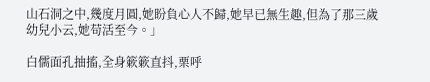山石洞之中,幾度月圓,她盼負心人不歸,她早已無生趣,但為了那三歲幼兒小云,她苟活至今。」

白儒面孔抽搐,全身簌簌直抖,栗呼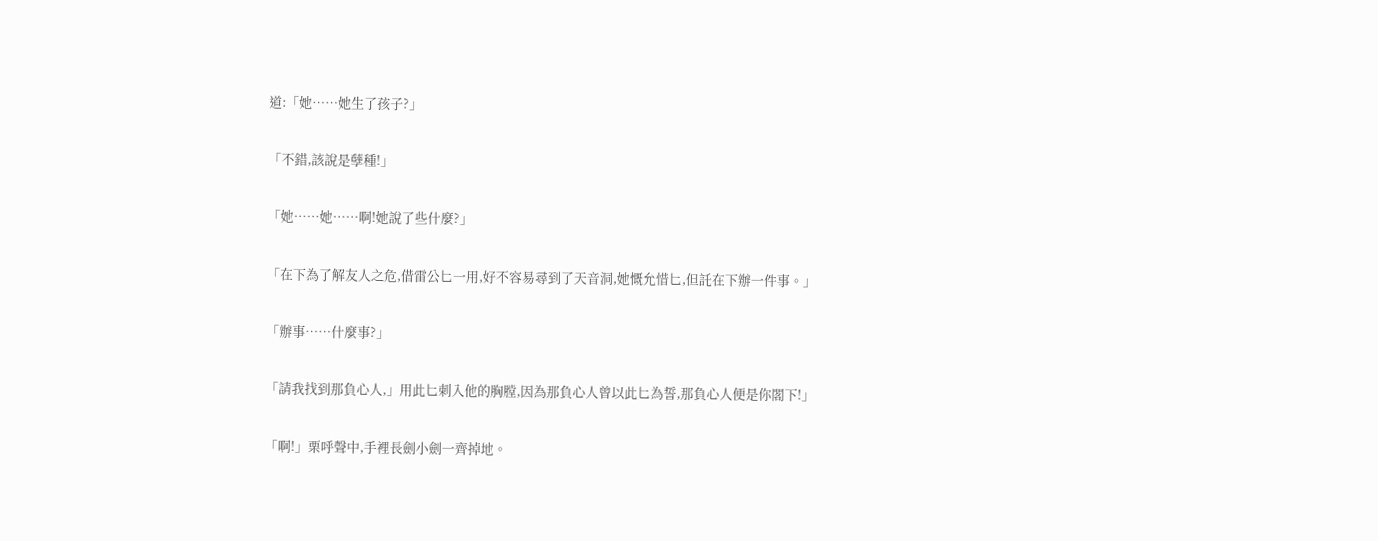道:「她……她生了孩子?」

「不錯,該說是孽種!」

「她……她……啊!她說了些什麼?」

「在下為了解友人之危,借雷公匕一用,好不容易尋到了天音洞,她慨允惜匕,但託在下辦一件事。」

「辦事……什麼事?」

「請我找到那負心人,」用此匕刺入他的胸膛,因為那負心人曾以此匕為誓,那負心人便是你閣下!」

「啊!」栗呼聲中,手裡長劍小劍一齊掉地。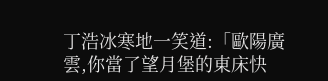丁浩冰寒地一笑道:「歐陽廣雲,你當了望月堡的東床快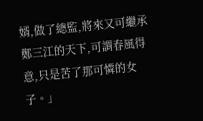婿,做了總監,將來又可繼承鄭三江的天下,可謂春風得意,只是苦了那可憐的女子。」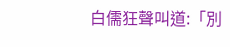白儒狂聲叫道:「別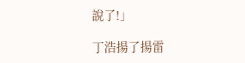說了!」

丁浩揚了揚雷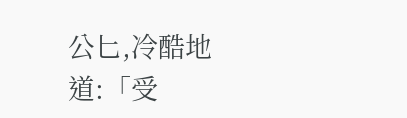公匕,冷酷地道:「受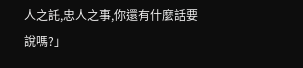人之託,忠人之事,你還有什麼話要說嗎?」